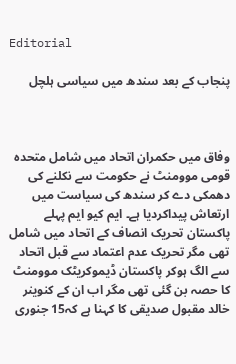Editorial

پنجاب کے بعد سندھ میں سیاسی ہلچل



وفاق میں حکمران اتحاد میں شامل متحدہ قومی موومنٹ نے حکومت سے نکلنے کی دھمکی دے کر سندھ کی سیاست میں ارتعاش پیداکردیا ہے۔ ایم کیو ایم پہلے پاکستان تحریک انصاف کے اتحاد میں شامل تھی مگر تحریک عدم اعتماد سے قبل اتحاد سے الگ ہوکر پاکستان ڈیموکریٹک موومنٹ کا حصہ بن گئی تھی مگر اب ان کے کنوینر خالد مقبول صدیقی کا کہنا ہے کہ15 جنوری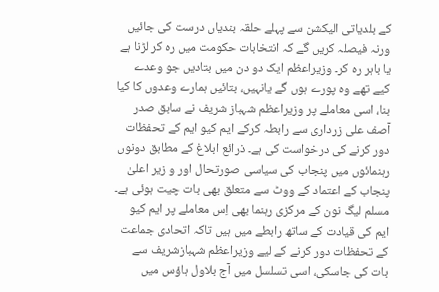کے بلدیاتی الیکشن سے پہلے حلقہ بندیاں درست کی جائیں ورنہ فیصلہ کریں گے کہ انتخابات حکومت میں رہ کر لڑنا ہے یا باہر رہ کر۔ وزیراعظم ایک دو دن میں بتادیں جو وعدے کیے تھے وہ پورے ہوں گے یانہیں، بتائيں ہمارے وعدوں کا کیا بنا، اسی معاملے پر وزیراعظم شہباز شریف نے سابق صدر آصف علی زرداری سے رابطہ کرکے ایم کیو ایم کے تحفظات دور کرنے کی درخواست کی ہے۔ ذرائع ابلاغ کے مطابق دونوں رہنمائوں میں پنجاب کی سیاسی صورتحال اور و زیر اعلیٰ پنجاب کے اعتماد کے ووٹ سے متعلق بھی بات چیت ہوئی ہے۔ مسلم لیگ نون کے مرکزی رہنما بھی اِس معاملے پر ایم کیو ایم کی قیادت کے ساتھ رابطے میں ہیں تاکہ اتحادی جماعت کے تحفظات دور کرنے کے لیے وزیراعظم شہبازشریف سے بات کی جاسکی، اسی تسلسل میں آج بلاول ہاؤس میں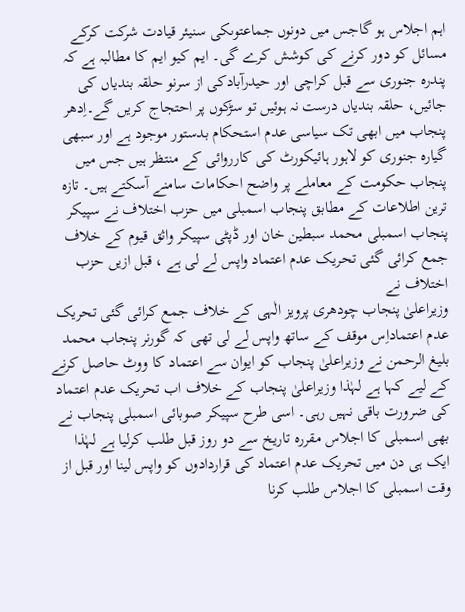اہم اجلاس ہو گاجس میں دونوں جماعتوںکی سنیئر قیادت شرکت کرکے مسائل کو دور کرنے کی کوشش کرے گی۔ ایم کیو ایم کا مطالبہ ہے کہ پندرہ جنوری سے قبل کراچی اور حیدرآبادکی از سرنو حلقہ بندیاں کی جائیں، حلقہ بندیاں درست نہ ہوئیں تو سڑکوں پر احتجاج کریں گے۔اِدھر پنجاب میں ابھی تک سیاسی عدم استحکام بدستور موجود ہے اور سبھی گیارہ جنوری کو لاہور ہائیکورٹ کی کارروائی کے منتظر ہیں جس میں پنجاب حکومت کے معاملے پر واضح احکامات سامنے آسکتے ہیں۔ تازہ ترین اطلاعات کے مطابق پنجاب اسمبلی میں حزب اختلاف نے سپیکر پنجاب اسمبلی محمد سبطین خان اور ڈپٹی سپیکر واثق قیوم کے خلاف جمع کرائی گئی تحریک عدم اعتماد واپس لے لی ہے ، قبل ازیں حزب اختلاف نے
وزیراعلیٰ پنجاب چودھری پرویز الٰہی کے خلاف جمع کرائی گئی تحریک عدم اعتماداِس موقف کے ساتھ واپس لے لی تھی کہ گورنر پنجاب محمد بلیغ الرحمن نے وزیراعلیٰ پنجاب کو ایوان سے اعتماد کا ووٹ حاصل کرنے کے لیے کہا ہے لہٰذا وزیراعلیٰ پنجاب کے خلاف اب تحریک عدم اعتماد کی ضرورت باقی نہیں رہی۔ اسی طرح سپیکر صوبائی اسمبلی پنجاب نے بھی اسمبلی کا اجلاس مقررہ تاریخ سے دو روز قبل طلب کرلیا ہے لہٰذا ایک ہی دن میں تحریک عدم اعتماد کی قراردادوں کو واپس لینا اور قبل از وقت اسمبلی کا اجلاس طلب کرنا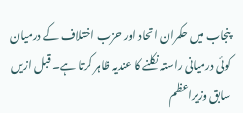پنجاب میں حکمران اتحاد اور حزب اختلاف کے درمیان کوئی درمیانی راستہ نکلنے کا عندیہ ظاہر کرتا ہے۔ قبل ازیں سابق وزیراعظم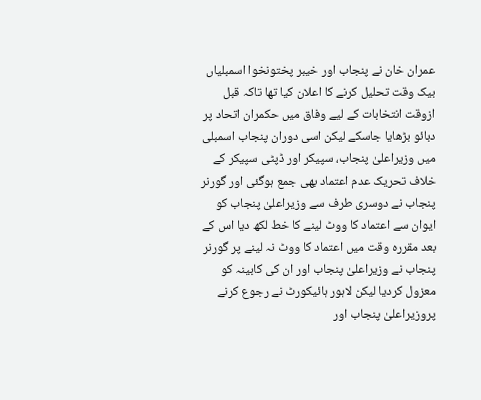عمران خان نے پنجاب اور خیبر پختونخوا اسمبلیاں بیک وقت تحلیل کرنے کا اعلان کیا تھا تاکہ قبل ازوقت انتخابات کے لیے وفاق میں حکمران اتحاد پر دبائو بڑھایا جاسکے لیکن اسی دوران پنجاب اسمبلی میں وزیراعلیٰ پنجاب، سپیکر اور ڈپٹی سپیکر کے خلاف تحریک عدم اعتماد بھی جمع ہوگئی اور گورنر پنجاب نے دوسری طرف سے وزیراعلیٰ پنجاب کو ایوان سے اعتماد کا ووٹ لینے کا خط لکھ دیا اس کے بعد مقررہ وقت میں اعتماد کا ووٹ نہ لینے پر گورنر پنجاب نے وزیراعلیٰ پنجاب اور ان کی کابینہ کو معزول کردیا لیکن لاہور ہائیکورٹ نے رجوع کرنے پروزیراعلیٰ پنجاب اور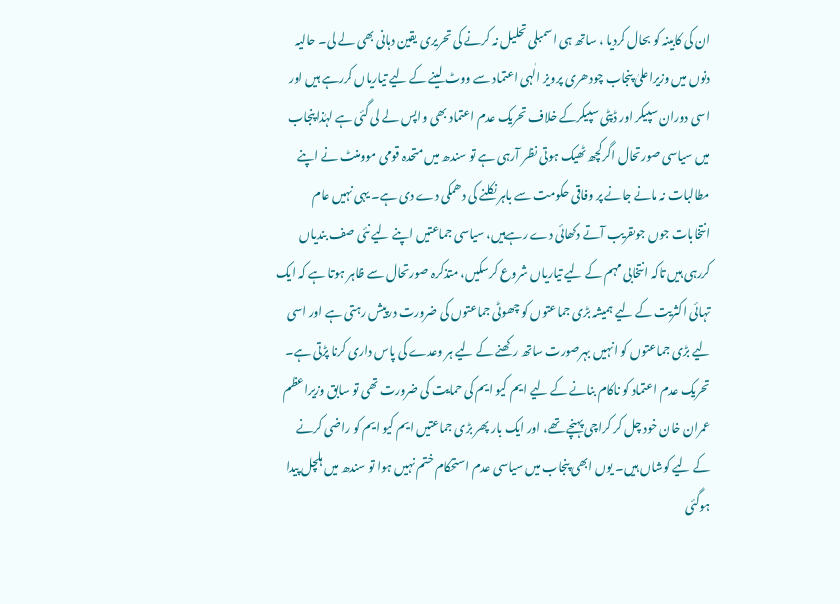ان کی کابینہ کو بحال کردیا ، ساتھ ہی اسمبلی تحلیل نہ کرنے کی تحریری یقین دہانی بھی لے لی۔ حالیہ دنوں میں وزیراعلیٰ پنجاب چودھری پرویز الٰہی اعتماد سے ووٹ لینے کے لیے تیاریاں کررہے ہیں اور اسی دوران سپیکر اور ڈپٹی سپیکرکے خلاف تحریک عدم اعتماد بھی واپس لے لی گئی ہے لہٰذا پنجاب میں سیاسی صورتحال اگرکچھ ٹھیک ہوتی نظر آرہی ہے تو سندھ میں متحدہ قومی موومنٹ نے اپنے مطالبات نہ مانے جانے پر وفاقی حکومت سے باہر نکلنے کی دھمکی دے دی ہے۔ یہی نہیں عام انتخابات جوں جوںقریب آتے دکھائی دے رہےہیں، سیاسی جماعتیں اپنے لیے نئی صف بندیاں کررہی ہیں تاکہ انتخابی مہم کے لیے تیاریاں شروع کرسکیں، متذکرہ صورتحال سے ظاہر ہوتا ہے کہ ایک تہائی اکثریت کے لیے ہمیشہ بڑی جماعتوں کو چھوٹی جماعتوں کی ضرورت درپیش رہتی ہے اور اسی لیے بڑی جماعتوں کو انہیں بہرصورت ساتھ رکھنے کے لیے ہر وعدے کی پاس داری کرنا پڑتی ہے۔ تحریک عدم اعتماد کو ناکام بنانے کے لیے ایم کیو ایم کی حمایت کی ضرورت تھی تو سابق وزیراعظم عمران خان خود چل کر کراچی پہنچے تھے، اور ایک بار پھر بڑی جماعتیں ایم کیو ایم کو راضی کرنے کے لیے کوشاں ہیں۔ یوں ابھی پنجاب میں سیاسی عدم استحکام ختم نہیں ہوا تو سندھ میں ہلچل پیدا ہوگئی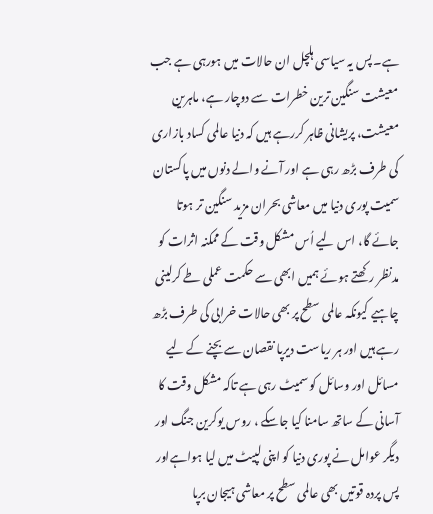ہے۔ پس یہ سیاسی ہلچل ان حالات میں ہورہی ہے جب معیشت سنگین ترین خطرات سے دوچار ہے، ماہرین معیشت، پریشانی ظاہر کررہے ہیں کہ دنیا عالمی کساد بازاری کی طرف بڑھ رہی ہے اور آنے والے دنوں میں پاکستان سمیت پوری دنیا میں معاشی بحران مزید سنگین تر ہوتا جائے گا، اس لیے اُس مشکل وقت کے ممکنہ اثرات کو مدنظر رکھتے ہوئے ہمیں ابھی سے حکمت عملی طے کرلینی چاہیے کیونکہ عالمی سطح پر بھی حالات خرابی کی طرف بڑھ رہے ہیں اور ہر ریاست دیرپا نقصان سے بچنے کے لیے مسائل اور وسائل کو سمیٹ رہی ہے تاکہ مشکل وقت کا آسانی کے ساتھ سامنا کیا جاسکے ، روس یوکرین جنگ اور دیگر عوامل نے پوری دنیا کو اپنی لپیٹ میں لیا ہواہےاور پس پردہ قوتیں بھی عالمی سطح پر معاشی ہیجان برپا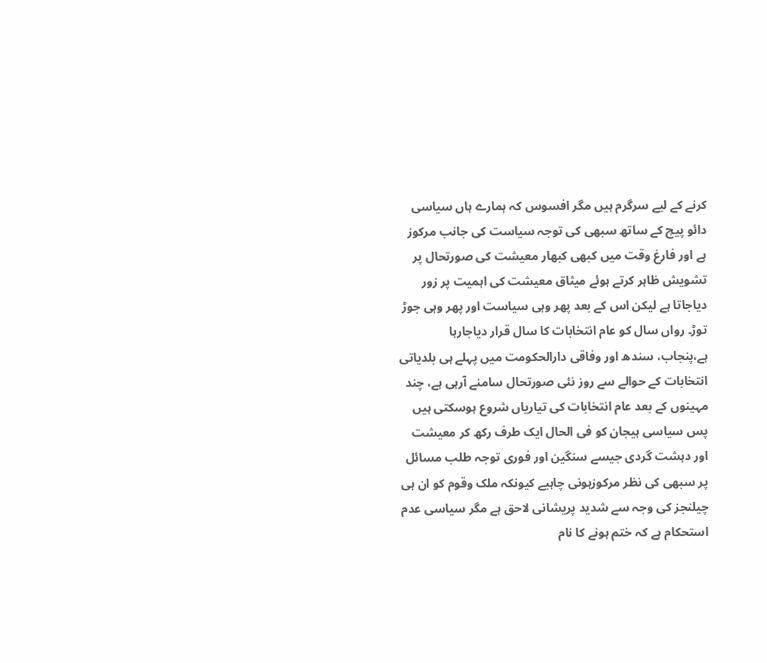کرنے کے لیے سرگرم ہیں مگر افسوس کہ ہمارے ہاں سیاسی دائو پیچ کے ساتھ سبھی کی توجہ سیاست کی جانب مرکوز ہے اور فارغ وقت میں کبھی کبھار معیشت کی صورتحال پر تشویش ظاہر کرتے ہوئے میثاق معیشت کی اہمیت پر زور دیاجاتا ہے لیکن اس کے بعد پھر وہی سیاست اور پھر وہی جوڑ توڑ۔ رواں سال کو عام انتخابات کا سال قرار دیاجارہا ہے،پنجاب، سندھ اور وفاقی دارالحکومت میں پہلے ہی بلدیاتی انتخابات کے حوالے سے روز نئی صورتحال سامنے آرہی ہے، چند مہینوں کے بعد عام انتخابات کی تیاریاں شروع ہوسکتی ہیں پس سیاسی ہیجان کو فی الحال ایک طرف رکھ کر معیشت اور دہشت گردی جیسے سنگین اور فوری توجہ طلب مسائل پر سبھی کی نظر مرکوزہونی چاہیے کیونکہ ملک وقوم کو ان ہی چیلنجز کی وجہ سے شدید پریشانی لاحق ہے مگر سیاسی عدم استحکام ہے کہ ختم ہونے کا نام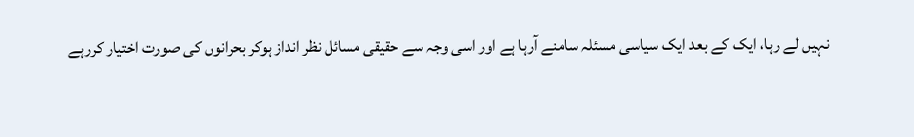نہیں لے رہا، ایک کے بعد ایک سیاسی مسئلہ سامنے آرہا ہے اور اسی وجہ سے حقیقی مسائل نظر انداز ہوکر بحرانوں کی صورت اختیار کررہے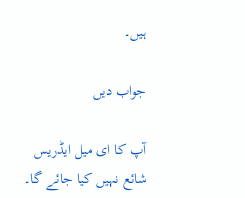ہیں۔

جواب دیں

آپ کا ای میل ایڈریس شائع نہیں کیا جائے گا۔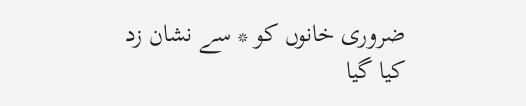ضروری خانوں کو * سے نشان زد کیا گیا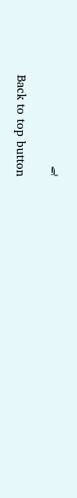ہے

Back to top button